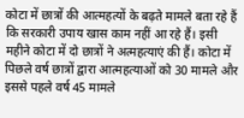कोटा में छात्रों की आत्महत्यों के बढ़ते मामले बता रहे हैं कि सरकारी उपाय खास काम नहीं आ रहे हैं। इसी महीने कोटा में दो छात्रों ने अत्महत्याएं की हैं। कोटा में पिछले वर्ष छात्रों द्वारा आत्महत्याओं को 30 मामले और इससे पहले वर्ष 45 मामले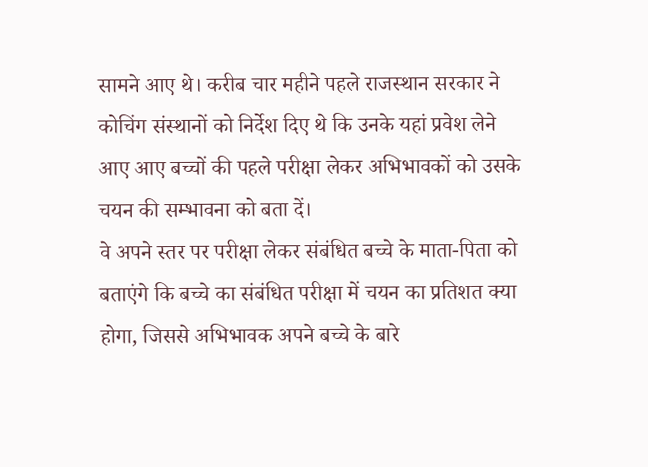सामने आए थे। करीब चार महीने पहले राजस्थान सरकार ने कोचिंग संस्थानों को निर्देश दिए थे कि उनके यहां प्रवेश लेने आए आए बच्चों की पहले परीक्षा लेकर अभिभावकों को उसके चयन की सम्भावना को बता दें।
वे अपने स्तर पर परीक्षा लेकर संबंधित बच्चे के माता-पिता को बताएंगे कि बच्चे का संबंधित परीक्षा में चयन का प्रतिशत क्या होगा, जिससे अभिभावक अपने बच्चे के बारे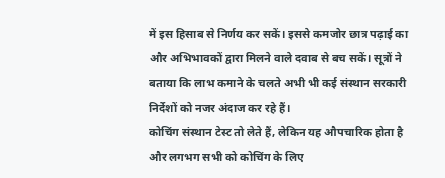में इस हिसाब से निर्णय कर सकें। इससे कमजोर छात्र पढ़ाई का और अभिभावकों द्वारा मिलने वाले दवाब से बच सकें। सूत्रों ने बताया कि लाभ कमाने के चलते अभी भी कई संस्थान सरकारी निर्देशों को नजर अंदाज कर रहे हैं।
कोचिंग संस्थान टेस्ट तो लेते हैं, लेकिन यह औपचारिक होता है और लगभग सभी को कोचिंग के लिए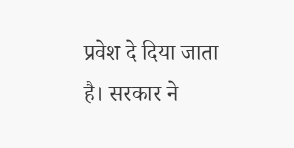प्रवेश दे दिया जाता है। सरकार ने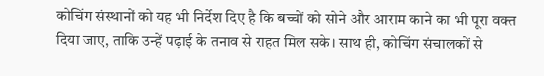कोचिंग संस्थानों को यह भी निर्देश दिए है कि बच्चों को सोने और आराम काने का भी पूरा वक्त दिया जाए, ताकि उन्हें पढ़ाई के तनाव से राहत मिल सके। साथ ही, कोचिंग संचालकों से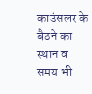काउंसलर के बैठने का स्थान व समय भी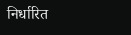निर्धारित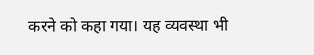करने को कहा गया। यह व्यवस्था भी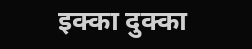इक्का दुक्का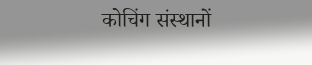कोचिंग संस्थानों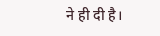ने ही दी है।